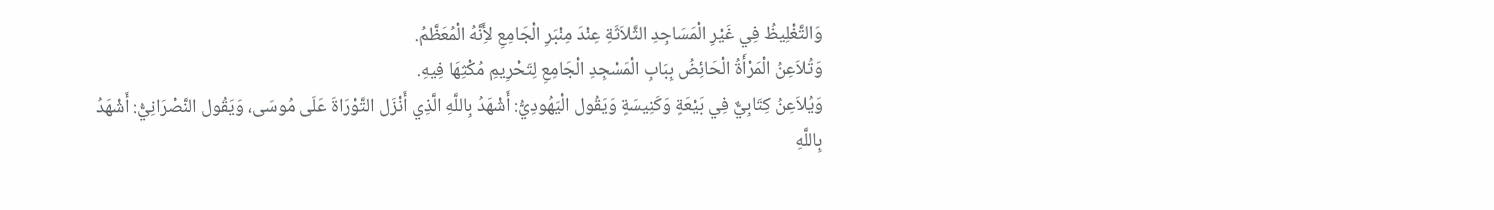وَالتَّغْلِيظُ فِي غَيْرِ الْمَسَاجِدِ الثَّلاَثَةِ عِنْدَ مِنْبَرِ الْجَامِعِ لأَِنَّهُ الْمُعَظَّمُ.
وَتُلاَعِنُ الْمَرْأَةُ الْحَائِضُ بِبَابِ الْمَسْجِدِ الْجَامِعِ لِتَحْرِيمِ مُكْثِهَا فِيهِ.
وَيُلاَعِنُ كِتَابِيٌّ فِي بَيْعَةٍ وَكَنِيسَةٍ وَيَقُول الْيَهُودِيُّ: أَشْهَدُ بِاللَّهِ الَّذِي أَنْزَل التَّوْرَاةَ عَلَى مُوسَى، وَيَقُول النَّصْرَانِيُّ: أَشْهَدُ بِاللَّهِ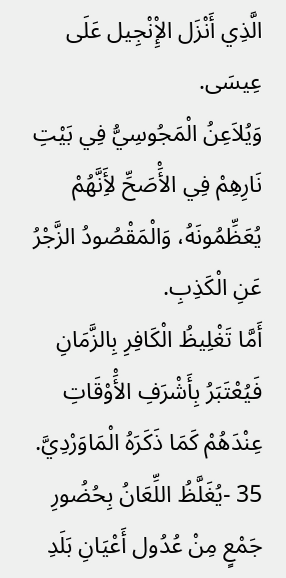الَّذِي أَنْزَل الإِْنْجِيل عَلَى عِيسَى.
وَيُلاَعِنُ الْمَجُوسِيُّ فِي بَيْتِ نَارِهِمْ فِي الأَْصَحِّ لأَِنَّهُمْ يُعَظِّمُونَهُ، وَالْمَقْصُودُ الزَّجْرُ عَنِ الْكَذِبِ.
أَمَّا تَغْلِيظُ الْكَافِرِ بِالزَّمَانِ فَيُعْتَبَرُ بِأَشْرَفِ الأَْوْقَاتِ عِنْدَهُمْ كَمَا ذَكَرَهُ الْمَاوَرْدِيَّ.
35 -يُغَلَّظُ اللِّعَانُ بِحُضُورِ جَمْعٍ مِنْ عُدُول أَعْيَانِ بَلَدِ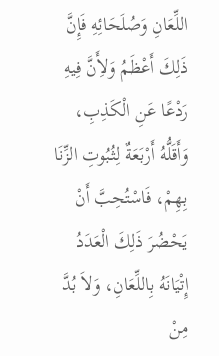اللِّعَانِ وَصُلَحَائِهِ فَإِنَّ ذَلِكَ أَعْظَمُ وَلأَِنَّ فِيهِ رَدْعًا عَنِ الْكَذِبِ، وَأَقَلُّهُ أَرْبَعَةٌ لِثُبُوتِ الزِّنَا بِهِمْ، فَاسْتُحِبَّ أَنْ يَحْضُرَ ذَلِكَ الْعَدَدُ إِتْيَانَهُ بِاللِّعَانِ، وَلاَ بُدَّ مِنْ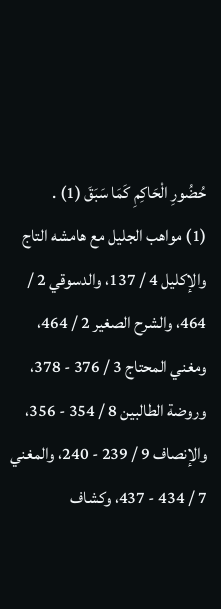حُضُورِ الْحَاكِمِ كَمَا سَبَقَ (1) .
(1) مواهب الجليل مع هامشه التاج والإكليل 4 / 137، والدسوقي 2 / 464، والشرح الصغير 2 / 464، ومغني المحتاج 3 / 376 - 378، وروضة الطالبين 8 / 354 - 356، والإنصاف 9 / 239 - 240، والمغني 7 / 434 - 437، وكشاف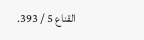القناع 5 / 393.